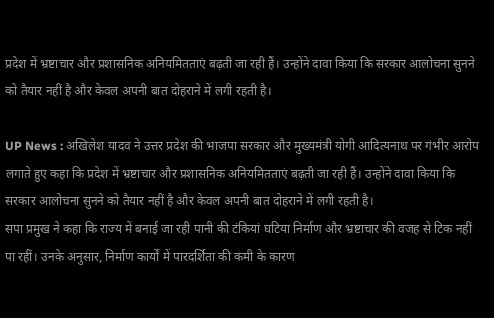प्रदेश में भ्रष्टाचार और प्रशासनिक अनियमितताएं बढ़ती जा रही हैं। उन्होंने दावा किया कि सरकार आलोचना सुनने को तैयार नहीं है और केवल अपनी बात दोहराने में लगी रहती है।

UP News : अखिलेश यादव ने उत्तर प्रदेश की भाजपा सरकार और मुख्यमंत्री योगी आदित्यनाथ पर गंभीर आरोप लगाते हुए कहा कि प्रदेश में भ्रष्टाचार और प्रशासनिक अनियमितताएं बढ़ती जा रही हैं। उन्होंने दावा किया कि सरकार आलोचना सुनने को तैयार नहीं है और केवल अपनी बात दोहराने में लगी रहती है।
सपा प्रमुख ने कहा कि राज्य में बनाई जा रही पानी की टंकियां घटिया निर्माण और भ्रष्टाचार की वजह से टिक नहीं पा रहीं। उनके अनुसार, निर्माण कार्यों में पारदर्शिता की कमी के कारण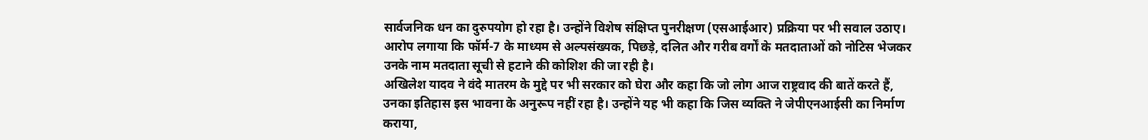सार्वजनिक धन का दुरुपयोग हो रहा है। उन्होंने विशेष संक्षिप्त पुनरीक्षण (एसआईआर) प्रक्रिया पर भी सवाल उठाए। आरोप लगाया कि फॉर्म-7 के माध्यम से अल्पसंख्यक, पिछड़े, दलित और गरीब वर्गों के मतदाताओं को नोटिस भेजकर उनके नाम मतदाता सूची से हटाने की कोशिश की जा रही है।
अखिलेश यादव ने वंदे मातरम के मुद्दे पर भी सरकार को घेरा और कहा कि जो लोग आज राष्ट्रवाद की बातें करते हैं, उनका इतिहास इस भावना के अनुरूप नहीं रहा है। उन्होंने यह भी कहा कि जिस व्यक्ति ने जेपीएनआईसी का निर्माण कराया,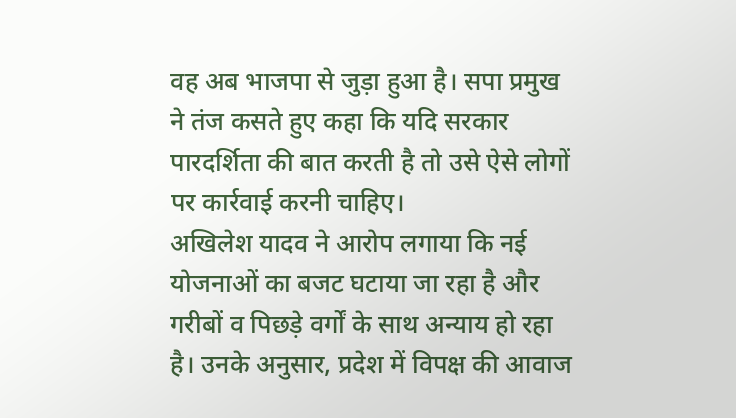वह अब भाजपा से जुड़ा हुआ है। सपा प्रमुख ने तंज कसते हुए कहा कि यदि सरकार पारदर्शिता की बात करती है तो उसे ऐसे लोगों पर कार्रवाई करनी चाहिए।
अखिलेश यादव ने आरोप लगाया कि नई योजनाओं का बजट घटाया जा रहा है और गरीबों व पिछड़े वर्गों के साथ अन्याय हो रहा है। उनके अनुसार, प्रदेश में विपक्ष की आवाज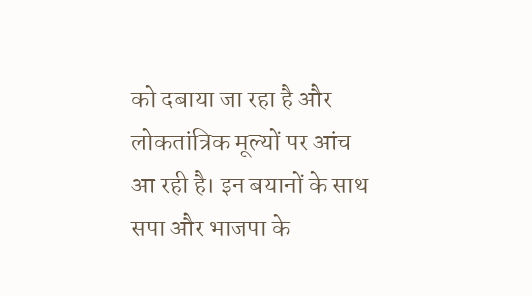को दबाया जा रहा है और लोकतांत्रिक मूल्यों पर आंच आ रही है। इन बयानों के साथ सपा और भाजपा के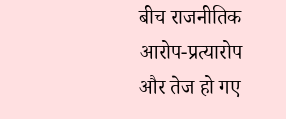बीच राजनीतिक आरोप-प्रत्यारोप और तेज हो गए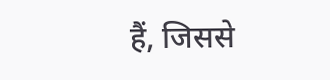हैं, जिससे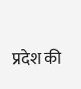प्रदेश की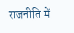राजनीति में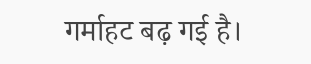गर्माहट बढ़ गई है।